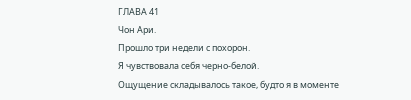ГЛАВА 41
Чон Ари.
Прошло три недели с похорон.
Я чувствовала себя черно-белой.
Ощущение складывалось такое, будто я в моменте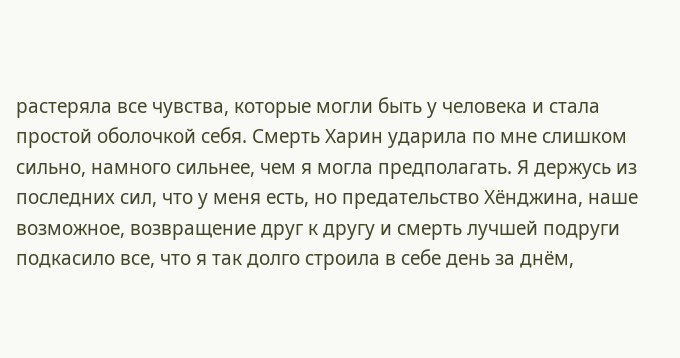растеряла все чувства, которые могли быть у человека и стала простой оболочкой себя. Смерть Харин ударила по мне слишком сильно, намного сильнее, чем я могла предполагать. Я держусь из последних сил, что у меня есть, но предательство Хёнджина, наше возможное, возвращение друг к другу и смерть лучшей подруги подкасило все, что я так долго строила в себе день за днём,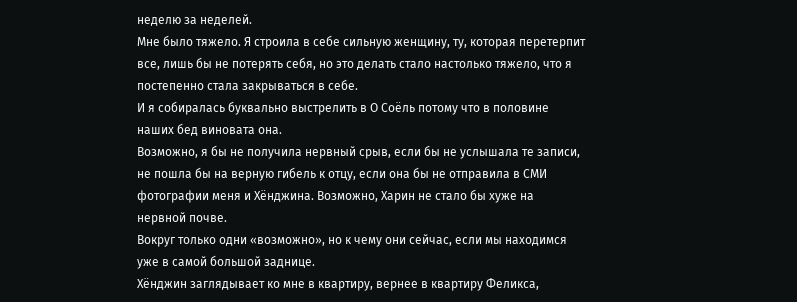неделю за неделей.
Мне было тяжело. Я строила в себе сильную женщину, ту, которая перетерпит все, лишь бы не потерять себя, но это делать стало настолько тяжело, что я постепенно стала закрываться в себе.
И я собиралась буквально выстрелить в О Соёль потому что в половине наших бед виновата она.
Возможно, я бы не получила нервный срыв, если бы не услышала те записи, не пошла бы на верную гибель к отцу, если она бы не отправила в СМИ фотографии меня и Хёнджина. Возможно, Харин не стало бы хуже на нервной почве.
Вокруг только одни «возможно», но к чему они сейчас, если мы находимся уже в самой большой заднице.
Хёнджин заглядывает ко мне в квартиру, вернее в квартиру Феликса,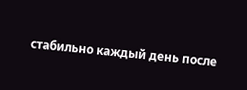стабильно каждый день после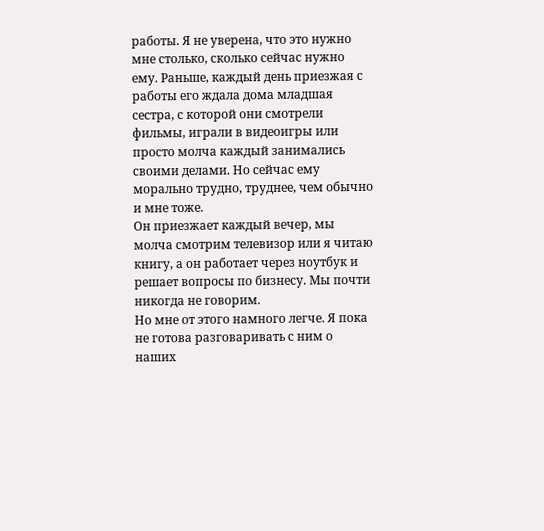работы. Я не уверена, что это нужно мне столько, сколько сейчас нужно ему. Раньше, каждый день приезжая с работы его ждала дома младшая сестра, с которой они смотрели фильмы, играли в видеоигры или просто молча каждый занимались своими делами. Но сейчас ему морально трудно, труднее, чем обычно и мне тоже.
Он приезжает каждый вечер, мы молча смотрим телевизор или я читаю книгу, а он работает через ноутбук и решает вопросы по бизнесу. Мы почти никогда не говорим.
Но мне от этого намного легче. Я пока не готова разговаривать с ним о наших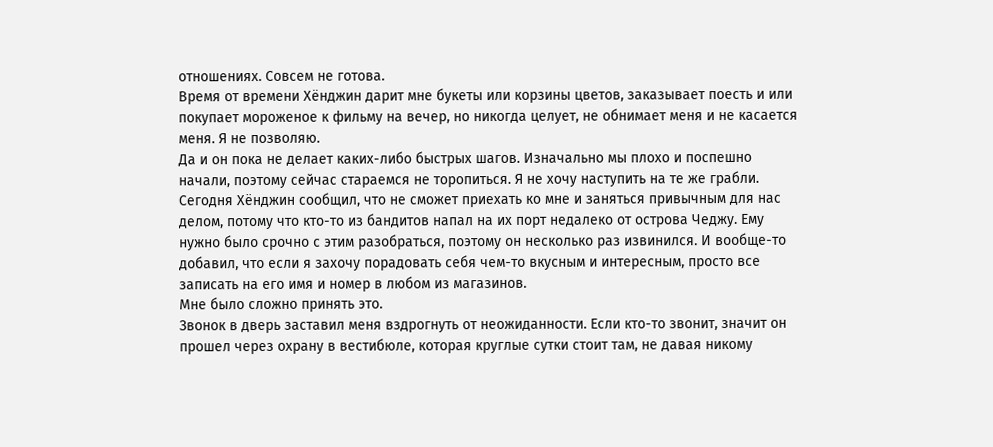отношениях. Совсем не готова.
Время от времени Хёнджин дарит мне букеты или корзины цветов, заказывает поесть и или покупает мороженое к фильму на вечер, но никогда целует, не обнимает меня и не касается меня. Я не позволяю.
Да и он пока не делает каких-либо быстрых шагов. Изначально мы плохо и поспешно начали, поэтому сейчас стараемся не торопиться. Я не хочу наступить на те же грабли.
Сегодня Хёнджин сообщил, что не сможет приехать ко мне и заняться привычным для нас делом, потому что кто-то из бандитов напал на их порт недалеко от острова Чеджу. Ему нужно было срочно с этим разобраться, поэтому он несколько раз извинился. И вообще-то добавил, что если я захочу порадовать себя чем-то вкусным и интересным, просто все записать на его имя и номер в любом из магазинов.
Мне было сложно принять это.
Звонок в дверь заставил меня вздрогнуть от неожиданности. Если кто-то звонит, значит он прошел через охрану в вестибюле, которая круглые сутки стоит там, не давая никому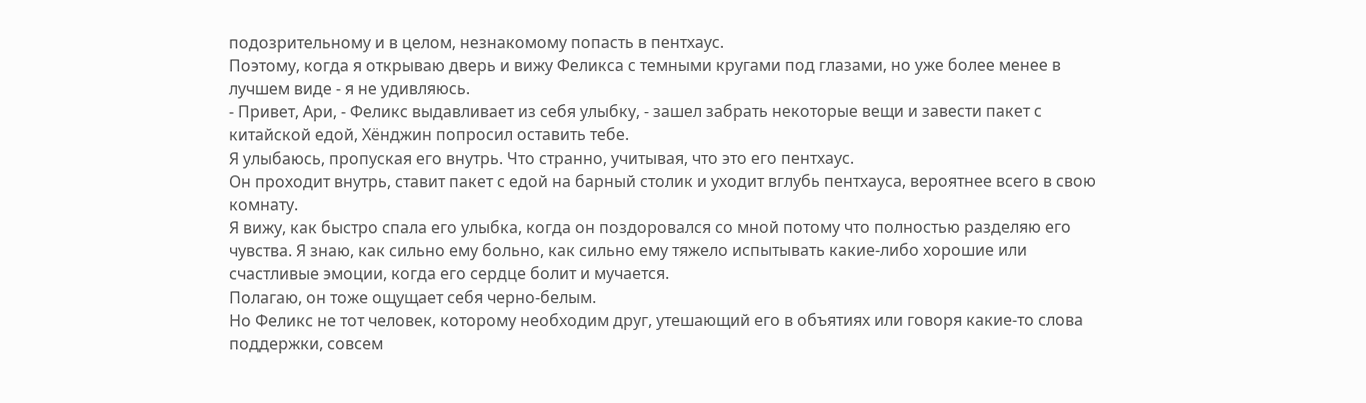подозрительному и в целом, незнакомому попасть в пентхаус.
Поэтому, когда я открываю дверь и вижу Феликса с темными кругами под глазами, но уже более менее в лучшем виде - я не удивляюсь.
- Привет, Ари, - Феликс выдавливает из себя улыбку, - зашел забрать некоторые вещи и завести пакет с китайской едой, Хёнджин попросил оставить тебе.
Я улыбаюсь, пропуская его внутрь. Что странно, учитывая, что это его пентхаус.
Он проходит внутрь, ставит пакет с едой на барный столик и уходит вглубь пентхауса, вероятнее всего в свою комнату.
Я вижу, как быстро спала его улыбка, когда он поздоровался со мной потому что полностью разделяю его чувства. Я знаю, как сильно ему больно, как сильно ему тяжело испытывать какие-либо хорошие или счастливые эмоции, когда его сердце болит и мучается.
Полагаю, он тоже ощущает себя черно-белым.
Но Феликс не тот человек, которому необходим друг, утешающий его в объятиях или говоря какие-то слова поддержки, совсем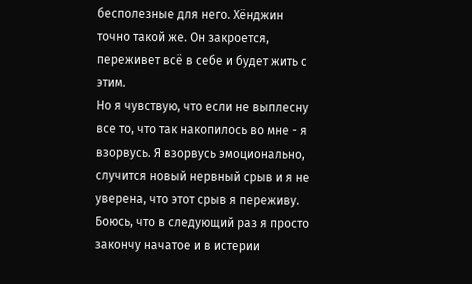бесполезные для него. Хёнджин точно такой же. Он закроется, переживет всё в себе и будет жить с этим.
Но я чувствую, что если не выплесну все то, что так накопилось во мне - я взорвусь. Я взорвусь эмоционально, случится новый нервный срыв и я не уверена, что этот срыв я переживу. Боюсь, что в следующий раз я просто закончу начатое и в истерии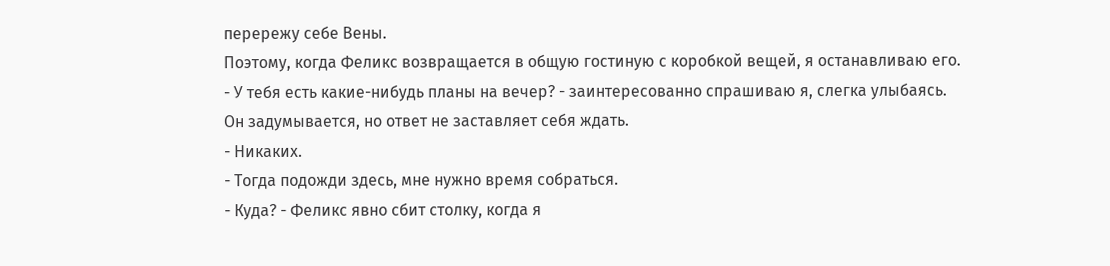перережу себе Вены.
Поэтому, когда Феликс возвращается в общую гостиную с коробкой вещей, я останавливаю его.
- У тебя есть какие-нибудь планы на вечер? - заинтересованно спрашиваю я, слегка улыбаясь.
Он задумывается, но ответ не заставляет себя ждать.
- Никаких.
- Тогда подожди здесь, мне нужно время собраться.
- Куда? - Феликс явно сбит столку, когда я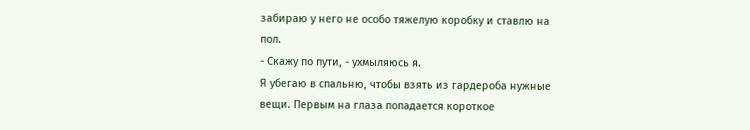забираю у него не особо тяжелую коробку и ставлю на пол.
- Скажу по пути, - ухмыляюсь я.
Я убегаю в спальню, чтобы взять из гардероба нужные вещи. Первым на глаза попадается короткое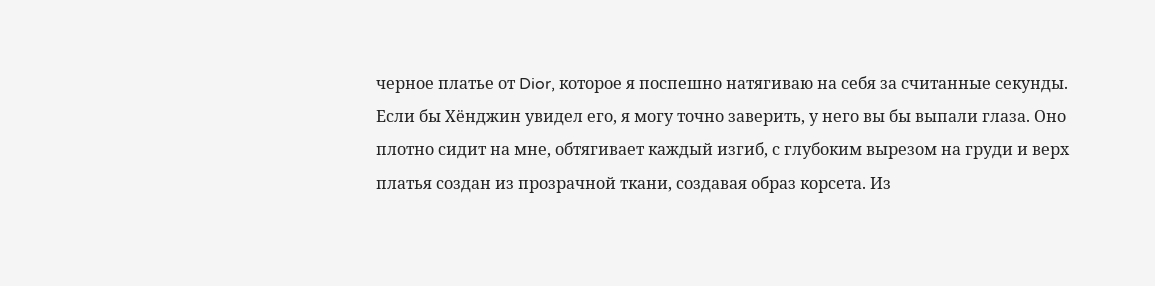черное платье от Dior, которое я поспешно натягиваю на себя за считанные секунды. Если бы Хёнджин увидел его, я могу точно заверить, у него вы бы выпали глаза. Оно плотно сидит на мне, обтягивает каждый изгиб, с глубоким вырезом на груди и верх платья создан из прозрачной ткани, создавая образ корсета. Из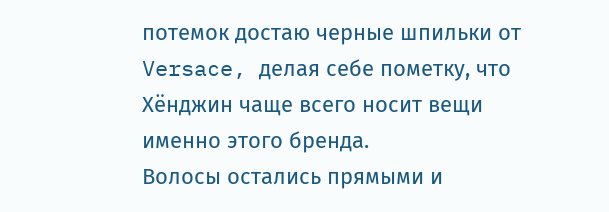потемок достаю черные шпильки от Versace, делая себе пометку, что Хёнджин чаще всего носит вещи именно этого бренда.
Волосы остались прямыми и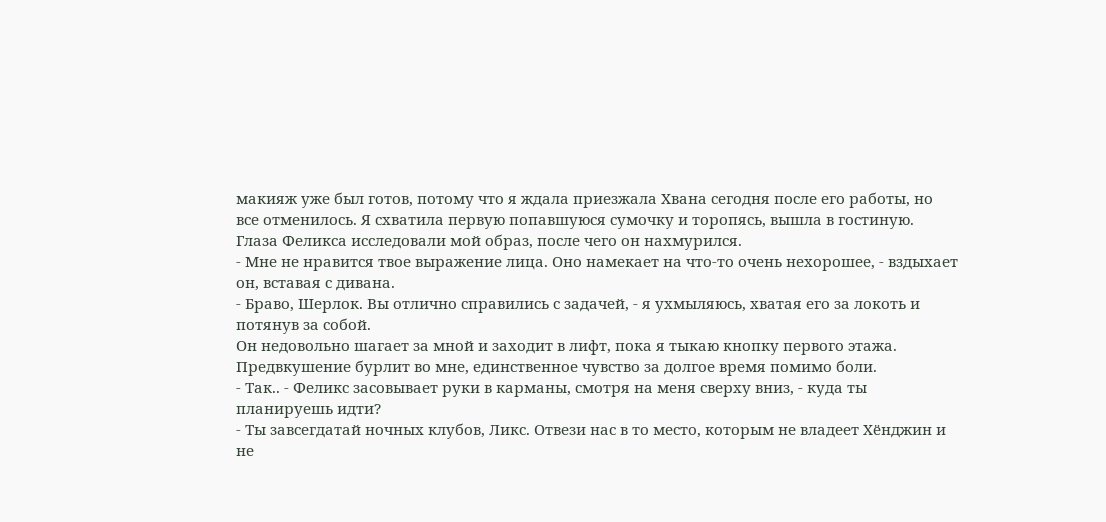макияж уже был готов, потому что я ждала приезжала Хвана сегодня после его работы, но все отменилось. Я схватила первую попавшуюся сумочку и торопясь, вышла в гостиную.
Глаза Феликса исследовали мой образ, после чего он нахмурился.
- Мне не нравится твое выражение лица. Оно намекает на что-то очень нехорошее, - вздыхает он, вставая с дивана.
- Браво, Шерлок. Вы отлично справились с задачей, - я ухмыляюсь, хватая его за локоть и потянув за собой.
Он недовольно шагает за мной и заходит в лифт, пока я тыкаю кнопку первого этажа. Предвкушение бурлит во мне, единственное чувство за долгое время помимо боли.
- Так.. - Феликс засовывает руки в карманы, смотря на меня сверху вниз, - куда ты планируешь идти?
- Ты завсегдатай ночных клубов, Ликс. Отвези нас в то место, которым не владеет Хёнджин и не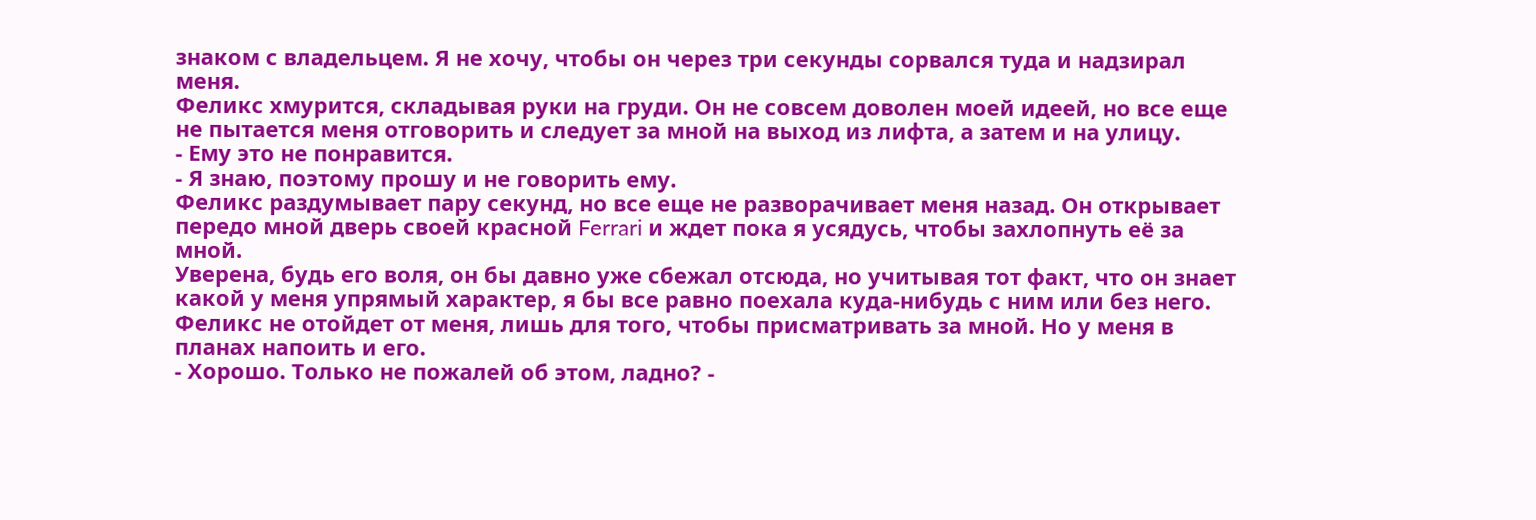знаком с владельцем. Я не хочу, чтобы он через три секунды сорвался туда и надзирал меня.
Феликс хмурится, складывая руки на груди. Он не совсем доволен моей идеей, но все еще не пытается меня отговорить и следует за мной на выход из лифта, а затем и на улицу.
- Ему это не понравится.
- Я знаю, поэтому прошу и не говорить ему.
Феликс раздумывает пару секунд, но все еще не разворачивает меня назад. Он открывает передо мной дверь своей красной Ferrari и ждет пока я усядусь, чтобы захлопнуть её за мной.
Уверена, будь его воля, он бы давно уже сбежал отсюда, но учитывая тот факт, что он знает какой у меня упрямый характер, я бы все равно поехала куда-нибудь с ним или без него. Феликс не отойдет от меня, лишь для того, чтобы присматривать за мной. Но у меня в планах напоить и его.
- Хорошо. Только не пожалей об этом, ладно? -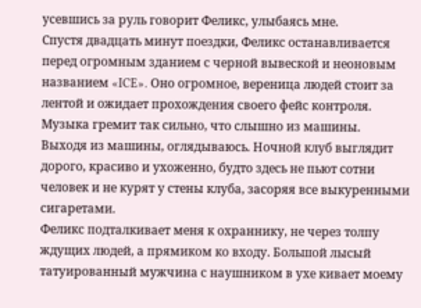усевшись за руль говорит Феликс, улыбаясь мне.
Спустя двадцать минут поездки, Феликс останавливается перед огромным зданием с черной вывеской и неоновым названием «ICE». Оно огромное, вереница людей стоит за лентой и ожидает прохождения своего фейс контроля. Музыка гремит так сильно, что слышно из машины.
Выходя из машины, оглядываюсь. Ночной клуб выглядит дорого, красиво и ухоженно, будто здесь не пьют сотни человек и не курят у стены клуба, засоряя все выкуренными сигаретами.
Феликс подталкивает меня к охраннику, не через толпу ждущих людей, а прямиком ко входу. Большой лысый татуированный мужчина с наушником в ухе кивает моему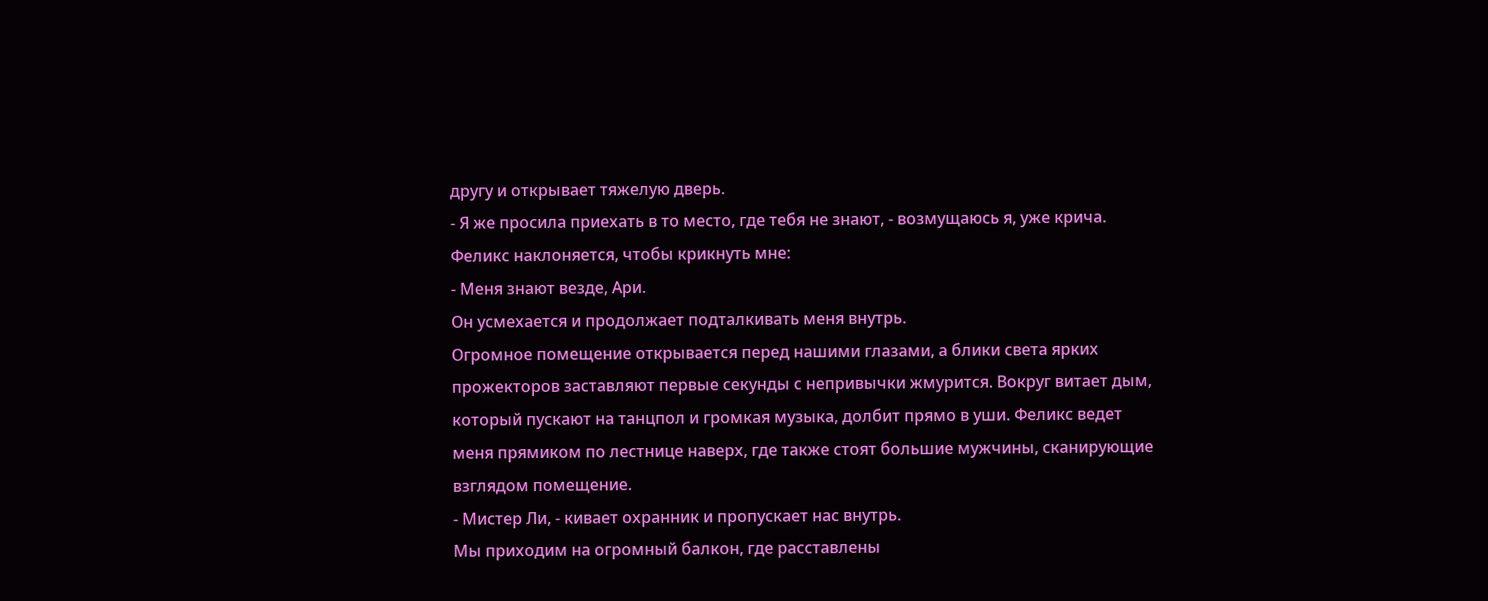другу и открывает тяжелую дверь.
- Я же просила приехать в то место, где тебя не знают, - возмущаюсь я, уже крича.
Феликс наклоняется, чтобы крикнуть мне:
- Меня знают везде, Ари.
Он усмехается и продолжает подталкивать меня внутрь.
Огромное помещение открывается перед нашими глазами, а блики света ярких прожекторов заставляют первые секунды с непривычки жмурится. Вокруг витает дым, который пускают на танцпол и громкая музыка, долбит прямо в уши. Феликс ведет меня прямиком по лестнице наверх, где также стоят большие мужчины, сканирующие взглядом помещение.
- Мистер Ли, - кивает охранник и пропускает нас внутрь.
Мы приходим на огромный балкон, где расставлены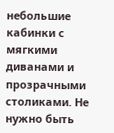небольшие кабинки с мягкими диванами и прозрачными столиками. Не нужно быть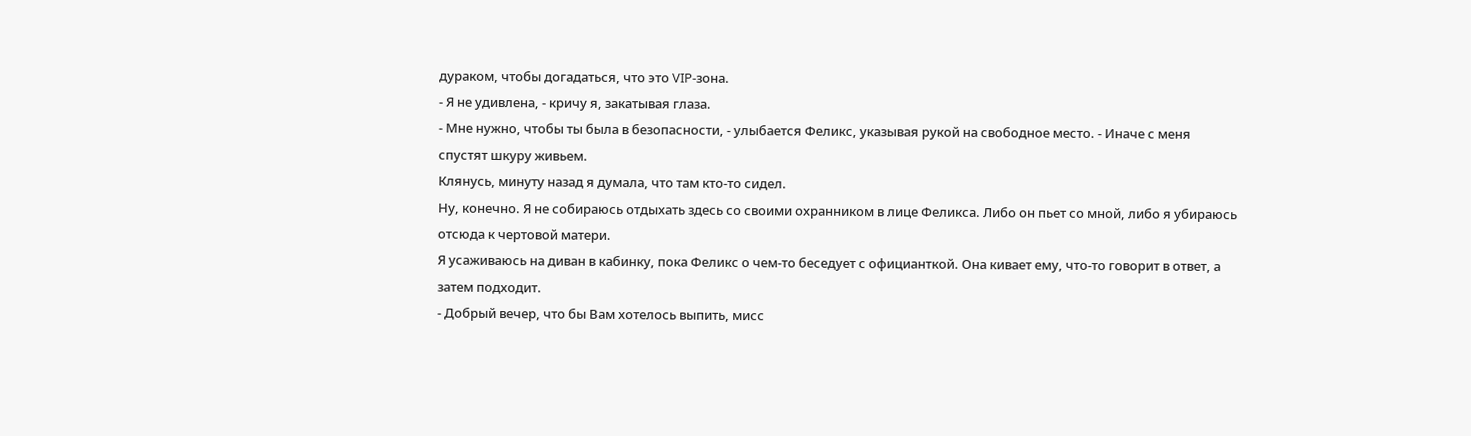дураком, чтобы догадаться, что это VIP-зона.
- Я не удивлена, - кричу я, закатывая глаза.
- Мне нужно, чтобы ты была в безопасности, - улыбается Феликс, указывая рукой на свободное место. - Иначе с меня спустят шкуру живьем.
Клянусь, минуту назад я думала, что там кто-то сидел.
Ну, конечно. Я не собираюсь отдыхать здесь со своими охранником в лице Феликса. Либо он пьет со мной, либо я убираюсь отсюда к чертовой матери.
Я усаживаюсь на диван в кабинку, пока Феликс о чем-то беседует с официанткой. Она кивает ему, что-то говорит в ответ, а затем подходит.
- Добрый вечер, что бы Вам хотелось выпить, мисс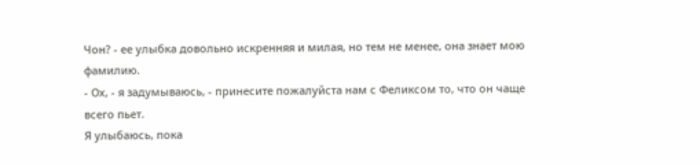Чон? - ее улыбка довольно искренняя и милая, но тем не менее, она знает мою фамилию.
- Ох, - я задумываюсь, - принесите пожалуйста нам с Феликсом то, что он чаще всего пьет.
Я улыбаюсь, пока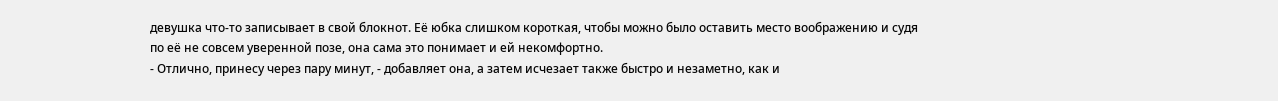девушка что-то записывает в свой блокнот. Её юбка слишком короткая, чтобы можно было оставить место воображению и судя по её не совсем уверенной позе, она сама это понимает и ей некомфортно.
- Отлично, принесу через пару минут, - добавляет она, а затем исчезает также быстро и незаметно, как и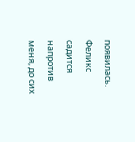появилась.
Феликс садится напротив меня, до сих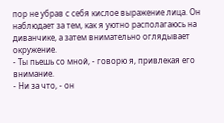пор не убрав с себя кислое выражение лица. Он наблюдает за тем, как я уютно располагаюсь на диванчике, а затем внимательно оглядывает окружение.
- Ты пьешь со мной, - говорю я, привлекая его внимание.
- Ни за что, - он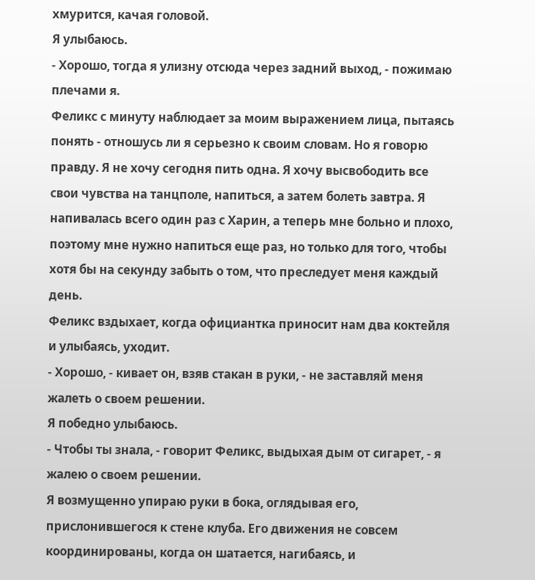хмурится, качая головой.
Я улыбаюсь.
- Хорошо, тогда я улизну отсюда через задний выход, - пожимаю плечами я.
Феликс с минуту наблюдает за моим выражением лица, пытаясь понять - отношусь ли я серьезно к своим словам. Но я говорю правду. Я не хочу сегодня пить одна. Я хочу высвободить все свои чувства на танцполе, напиться, а затем болеть завтра. Я напивалась всего один раз с Харин, а теперь мне больно и плохо, поэтому мне нужно напиться еще раз, но только для того, чтобы хотя бы на секунду забыть о том, что преследует меня каждый день.
Феликс вздыхает, когда официантка приносит нам два коктейля и улыбаясь, уходит.
- Хорошо, - кивает он, взяв стакан в руки, - не заставляй меня жалеть о своем решении.
Я победно улыбаюсь.
- Чтобы ты знала, - говорит Феликс, выдыхая дым от сигарет, - я жалею о своем решении.
Я возмущенно упираю руки в бока, оглядывая его, прислонившегося к стене клуба. Его движения не совсем координированы, когда он шатается, нагибаясь, и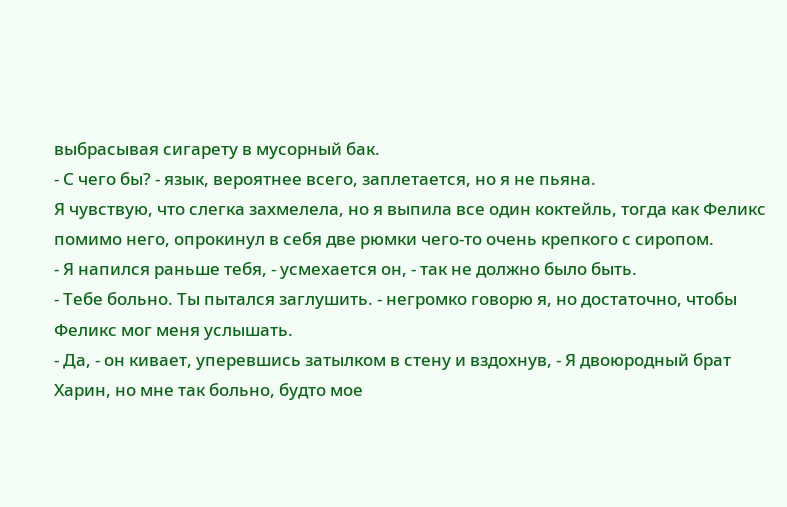выбрасывая сигарету в мусорный бак.
- С чего бы? - язык, вероятнее всего, заплетается, но я не пьяна.
Я чувствую, что слегка захмелела, но я выпила все один коктейль, тогда как Феликс помимо него, опрокинул в себя две рюмки чего-то очень крепкого с сиропом.
- Я напился раньше тебя, - усмехается он, - так не должно было быть.
- Тебе больно. Ты пытался заглушить. - негромко говорю я, но достаточно, чтобы Феликс мог меня услышать.
- Да, - он кивает, уперевшись затылком в стену и вздохнув, - Я двоюродный брат Харин, но мне так больно, будто мое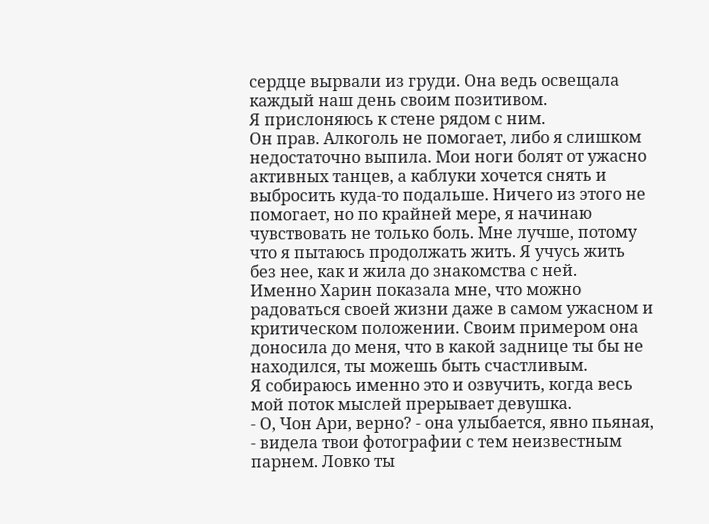сердце вырвали из груди. Она ведь освещала каждый наш день своим позитивом.
Я прислоняюсь к стене рядом с ним.
Он прав. Алкоголь не помогает, либо я слишком недостаточно выпила. Мои ноги болят от ужасно активных танцев, а каблуки хочется снять и выбросить куда-то подальше. Ничего из этого не помогает, но по крайней мере, я начинаю чувствовать не только боль. Мне лучше, потому что я пытаюсь продолжать жить. Я учусь жить без нее, как и жила до знакомства с ней.
Именно Харин показала мне, что можно радоваться своей жизни даже в самом ужасном и критическом положении. Своим примером она доносила до меня, что в какой заднице ты бы не находился, ты можешь быть счастливым.
Я собираюсь именно это и озвучить, когда весь мой поток мыслей прерывает девушка.
- О, Чон Ари, верно? - она улыбается, явно пьяная, - видела твои фотографии с тем неизвестным парнем. Ловко ты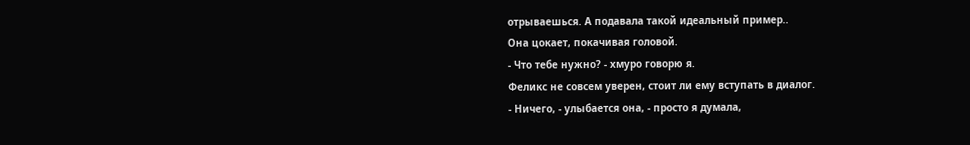отрываешься. А подавала такой идеальный пример..
Она цокает, покачивая головой.
- Что тебе нужно? - хмуро говорю я.
Феликс не совсем уверен, стоит ли ему вступать в диалог.
- Ничего, - улыбается она, - просто я думала,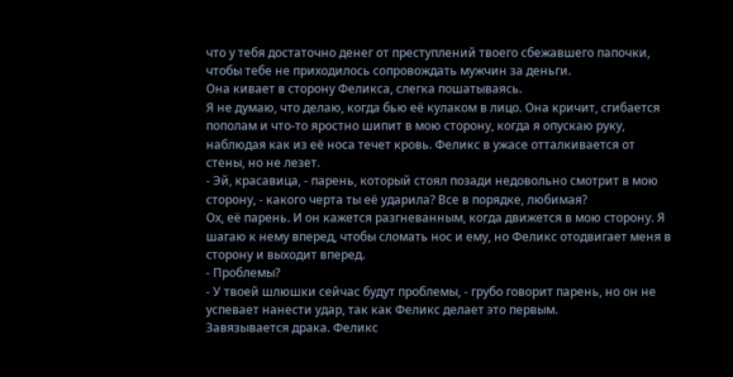что у тебя достаточно денег от преступлений твоего сбежавшего папочки, чтобы тебе не приходилось сопровождать мужчин за деньги.
Она кивает в сторону Феликса, слегка пошатываясь.
Я не думаю, что делаю, когда бью её кулаком в лицо. Она кричит, сгибается пополам и что-то яростно шипит в мою сторону, когда я опускаю руку, наблюдая как из её носа течет кровь. Феликс в ужасе отталкивается от стены, но не лезет.
- Эй, красавица, - парень, который стоял позади недовольно смотрит в мою сторону, - какого черта ты её ударила? Все в порядке, любимая?
Ох, её парень. И он кажется разгневанным, когда движется в мою сторону. Я шагаю к нему вперед, чтобы сломать нос и ему, но Феликс отодвигает меня в сторону и выходит вперед.
- Проблемы?
- У твоей шлюшки сейчас будут проблемы, - грубо говорит парень, но он не успевает нанести удар, так как Феликс делает это первым.
Завязывается драка. Феликс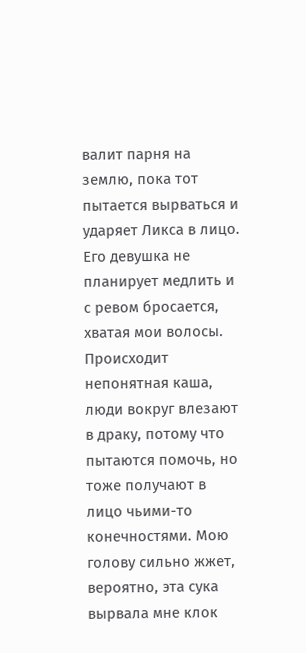валит парня на землю, пока тот пытается вырваться и ударяет Ликса в лицо. Его девушка не планирует медлить и с ревом бросается, хватая мои волосы.
Происходит непонятная каша, люди вокруг влезают в драку, потому что пытаются помочь, но тоже получают в лицо чьими-то конечностями. Мою голову сильно жжет, вероятно, эта сука вырвала мне клок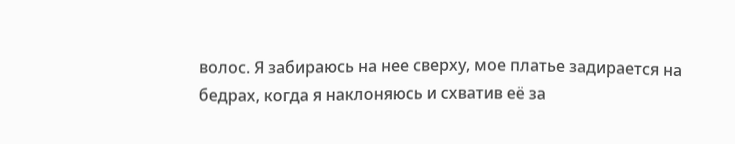волос. Я забираюсь на нее сверху, мое платье задирается на бедрах, когда я наклоняюсь и схватив её за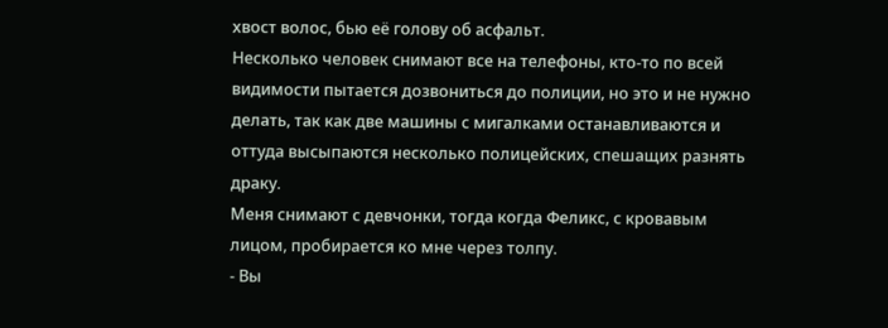хвост волос, бью её голову об асфальт.
Несколько человек снимают все на телефоны, кто-то по всей видимости пытается дозвониться до полиции, но это и не нужно делать, так как две машины с мигалками останавливаются и оттуда высыпаются несколько полицейских, спешащих разнять драку.
Меня снимают с девчонки, тогда когда Феликс, с кровавым лицом, пробирается ко мне через толпу.
- Вы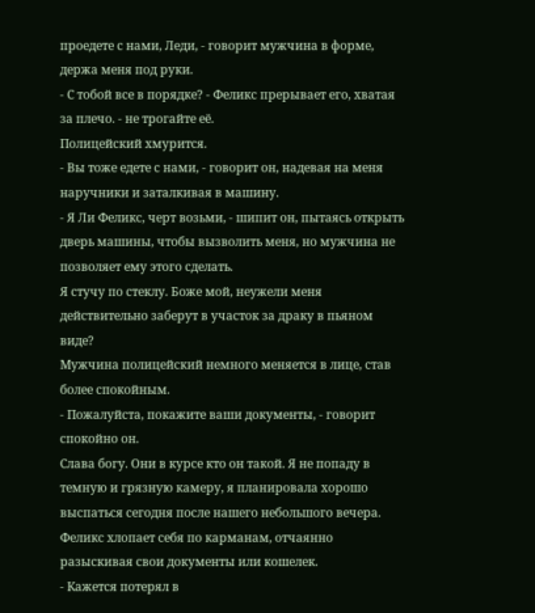проедете с нами, Леди, - говорит мужчина в форме, держа меня под руки.
- С тобой все в порядке? - Феликс прерывает его, хватая за плечо. - не трогайте её.
Полицейский хмурится.
- Вы тоже едете с нами, - говорит он, надевая на меня наручники и заталкивая в машину.
- Я Ли Феликс, черт возьми, - шипит он, пытаясь открыть дверь машины, чтобы вызволить меня, но мужчина не позволяет ему этого сделать.
Я стучу по стеклу. Боже мой, неужели меня действительно заберут в участок за драку в пьяном виде?
Мужчина полицейский немного меняется в лице, став более спокойным.
- Пожалуйста, покажите ваши документы, - говорит спокойно он.
Слава богу. Они в курсе кто он такой. Я не попаду в темную и грязную камеру, я планировала хорошо выспаться сегодня после нашего небольшого вечера.
Феликс хлопает себя по карманам, отчаянно разыскивая свои документы или кошелек.
- Кажется потерял в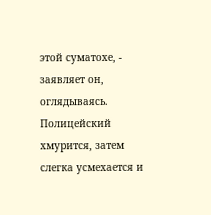этой суматохе, - заявляет он, оглядываясь.
Полицейский хмурится, затем слегка усмехается и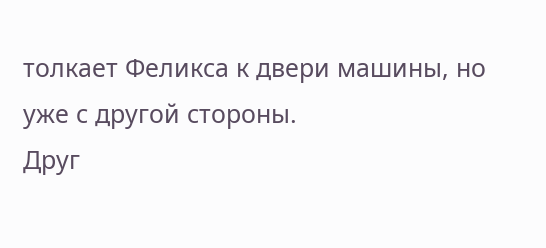толкает Феликса к двери машины, но уже с другой стороны.
Друг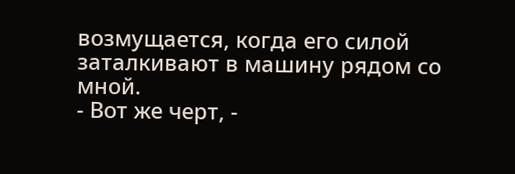возмущается, когда его силой заталкивают в машину рядом со мной.
- Вот же черт, -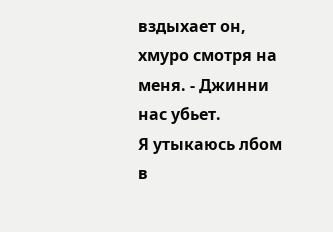вздыхает он, хмуро смотря на меня. - Джинни нас убьет.
Я утыкаюсь лбом в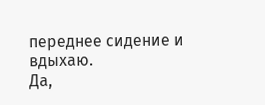переднее сидение и вдыхаю.
Да,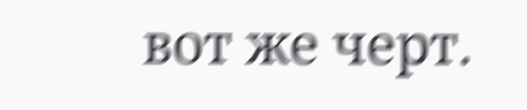вот же черт.